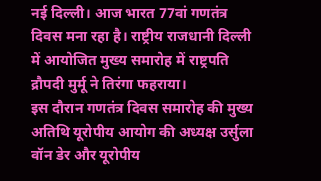नई दिल्ली। आज भारत 77वां गणतंत्र दिवस मना रहा है। राष्ट्रीय राजधानी दिल्ली में आयोजित मुख्य समारोह में राष्ट्रपति द्रौपदी मुर्मू ने तिरंगा फहराया।
इस दौरान गणतंत्र दिवस समारोह की मुख्य अतिथि यूरोपीय आयोग की अध्यक्ष उर्सुला वॉन डेर और यूरोपीय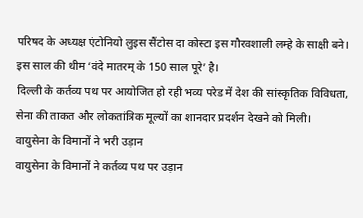परिषद के अध्यक्ष एंटोनियो लुइस सैंटोस दा कोस्टा इस गौरवशाली लम्हे के साक्षी बने। इस साल की थीम ‘वंदे मातरम् के 150 साल पूरे’ है।
दिल्ली के कर्तव्य पथ पर आयोजित हो रही भव्य परेड में देश की सांस्कृतिक विविधता, सेना की ताकत और लोकतांत्रिक मूल्यों का शानदार प्रदर्शन देखने को मिली।
वायुसेना के विमानों ने भरी उड़ान
वायुसेना के विमानों ने कर्तव्य पथ पर उड़ान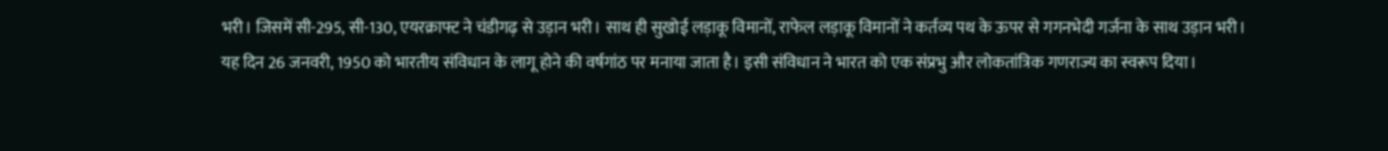भरी। जिसमें सी-295, सी-130, एयरक्राफ्ट ने चंडीगढ़ से उड़ान भरी। साथ ही सुखोई लड़ाकू विमानों, राफेल लड़ाकू विमानों ने कर्तव्य पथ के ऊपर से गगनभेदी गर्जना के साथ उड़ान भरी।
यह दिन 26 जनवरी, 1950 को भारतीय संविधान के लागू होने की वर्षगांठ पर मनाया जाता है। इसी संविधान ने भारत को एक संप्रभु और लोकतांत्रिक गणराज्य का स्वरूप दिया।